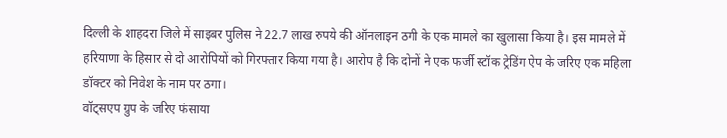दिल्ली के शाहदरा जिले में साइबर पुलिस ने 22.7 लाख रुपये की ऑनलाइन ठगी के एक मामले का खुलासा किया है। इस मामले में हरियाणा के हिसार से दो आरोपियों को गिरफ्तार किया गया है। आरोप है कि दोनों ने एक फर्जी स्टॉक ट्रेडिंग ऐप के जरिए एक महिला डॉक्टर को निवेश के नाम पर ठगा।
वॉट्सएप ग्रुप के जरिए फंसाया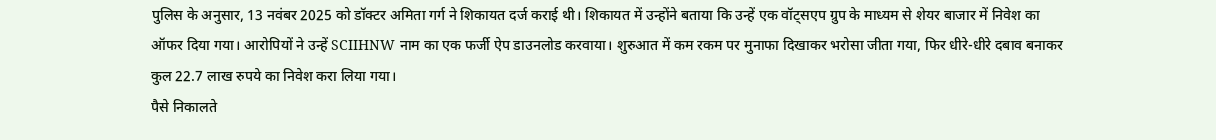पुलिस के अनुसार, 13 नवंबर 2025 को डॉक्टर अमिता गर्ग ने शिकायत दर्ज कराई थी। शिकायत में उन्होंने बताया कि उन्हें एक वॉट्सएप ग्रुप के माध्यम से शेयर बाजार में निवेश का ऑफर दिया गया। आरोपियों ने उन्हें SCIIHNW नाम का एक फर्जी ऐप डाउनलोड करवाया। शुरुआत में कम रकम पर मुनाफा दिखाकर भरोसा जीता गया, फिर धीरे-धीरे दबाव बनाकर कुल 22.7 लाख रुपये का निवेश करा लिया गया।
पैसे निकालते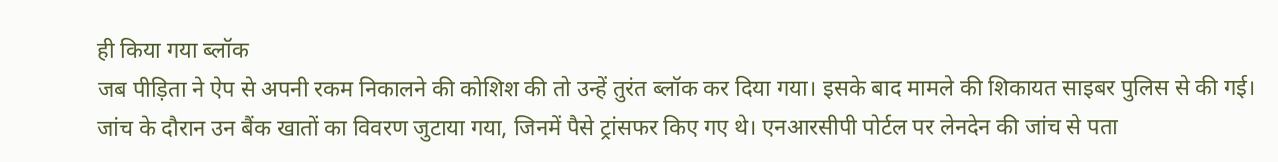ही किया गया ब्लॉक
जब पीड़िता ने ऐप से अपनी रकम निकालने की कोशिश की तो उन्हें तुरंत ब्लॉक कर दिया गया। इसके बाद मामले की शिकायत साइबर पुलिस से की गई। जांच के दौरान उन बैंक खातों का विवरण जुटाया गया, जिनमें पैसे ट्रांसफर किए गए थे। एनआरसीपी पोर्टल पर लेनदेन की जांच से पता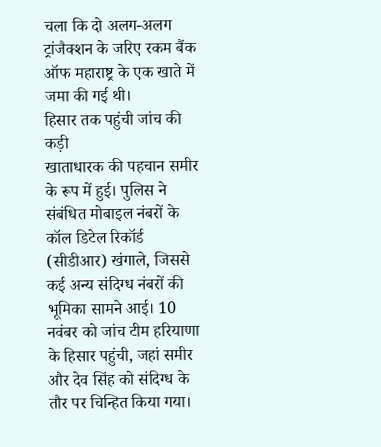चला कि दो अलग-अलग ट्रांजैक्शन के जरिए रकम बैंक ऑफ महाराष्ट्र के एक खाते में जमा की गई थी।
हिसार तक पहुंची जांच की कड़ी
खाताधारक की पहचान समीर के रूप में हुई। पुलिस ने संबंधित मोबाइल नंबरों के कॉल डिटेल रिकॉर्ड (सीडीआर) खंगाले, जिससे कई अन्य संदिग्ध नंबरों की भूमिका सामने आई। 10 नवंबर को जांच टीम हरियाणा के हिसार पहुंची, जहां समीर और देव सिंह को संदिग्ध के तौर पर चिन्हित किया गया।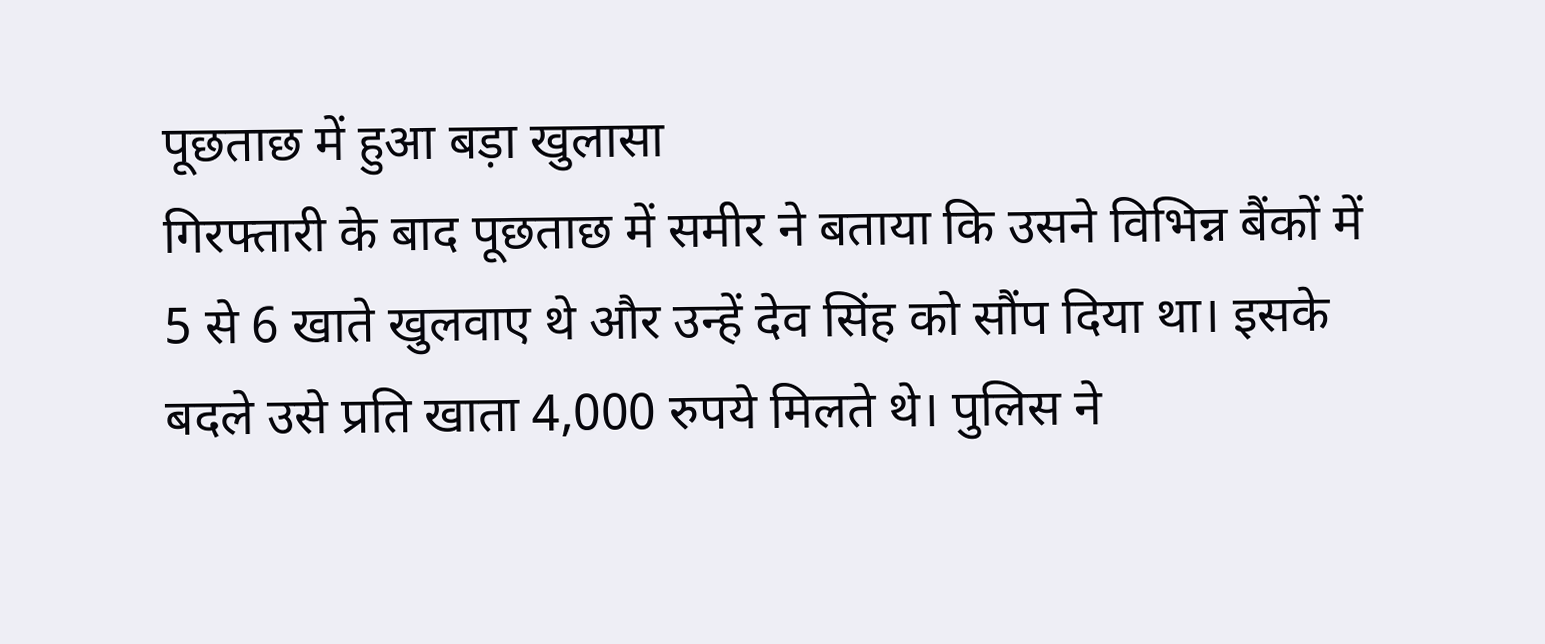पूछताछ में हुआ बड़ा खुलासा
गिरफ्तारी के बाद पूछताछ में समीर ने बताया कि उसने विभिन्न बैंकों में 5 से 6 खाते खुलवाए थे और उन्हें देव सिंह को सौंप दिया था। इसके बदले उसे प्रति खाता 4,000 रुपये मिलते थे। पुलिस ने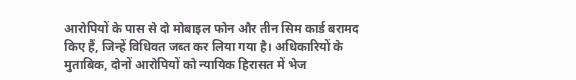आरोपियों के पास से दो मोबाइल फोन और तीन सिम कार्ड बरामद किए हैं, जिन्हें विधिवत जब्त कर लिया गया है। अधिकारियों के मुताबिक, दोनों आरोपियों को न्यायिक हिरासत में भेज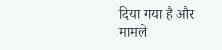दिया गया है और मामले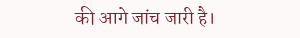की आगे जांच जारी है।